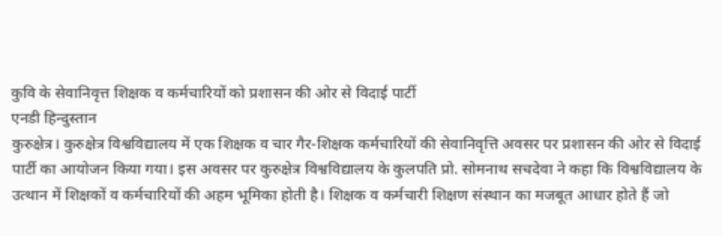कुवि के सेवानिवृत्त शिक्षक व कर्मचारियों को प्रशासन की ओर से विदाई पार्टी
एनडी हिन्दुस्तान
कुरुक्षेत्र। कुरुक्षेत्र विश्वविद्यालय में एक शिक्षक व चार गैर-शिक्षक कर्मचारियों की सेवानिवृत्ति अवसर पर प्रशासन की ओर से विदाई पार्टी का आयोजन किया गया। इस अवसर पर कुरुक्षेत्र विश्वविद्यालय के कुलपति प्रो. सोमनाथ सचदेवा ने कहा कि विश्वविद्यालय के उत्थान में शिक्षकों व कर्मचारियों की अहम भूमिका होती है। शिक्षक व कर्मचारी शिक्षण संस्थान का मजबूत आधार होते हैं जो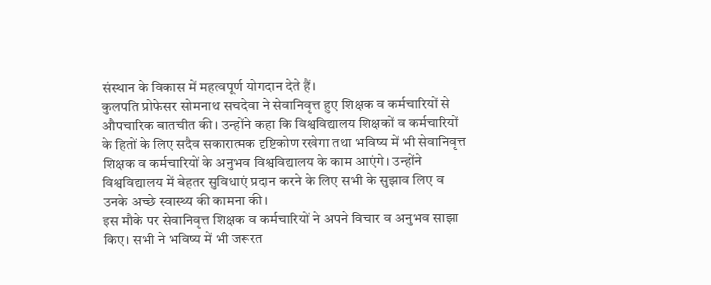संस्थान के विकास में महत्वपूर्ण योगदान देते हैं।
कुलपति प्रोफेसर सोमनाथ सचदेवा ने सेवानिवृत्त हुए शिक्षक व कर्मचारियों से औपचारिक बातचीत की। उन्होंने कहा कि विश्वविद्यालय शिक्षकों व कर्मचारियों के हितों के लिए सदैव सकारात्मक दृष्टिकोण रखेगा तथा भविष्य में भी सेवानिवृत्त शिक्षक व कर्मचारियों के अनुभव विश्वविद्यालय के काम आएंगे। उन्होंने विश्वविद्यालय में बेहतर सुविधाएं प्रदान करने के लिए सभी के सुझाव लिए व उनके अच्छे स्वास्थ्य की कामना की।
इस मौके पर सेवानिवृत्त शिक्षक व कर्मचारियों ने अपने विचार व अनुभव साझा किए। सभी ने भविष्य में भी जरूरत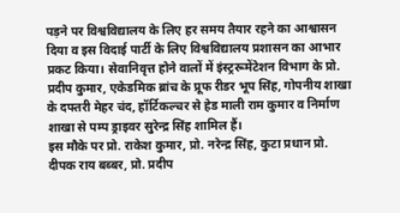पड़ने पर विश्वविद्यालय के लिए हर समय तैयार रहने का आश्वासन दिया व इस विदाई पार्टी के लिए विश्वविद्यालय प्रशासन का आभार प्रकट किया। सेवानिवृत्त होने वालों में इंस्ट्ररूमेंटेशन विभाग के प्रो. प्रदीप कुमार, एकेडमिक ब्रांच के प्रूफ रीडर भूप सिंह, गोपनीय शाखा के दफ्तरी मेहर चंद, हॉर्टिकल्चर से हेड माली राम कुमार व निर्माण शाखा से पम्प ड्राइवर सुरेन्द्र सिंह शामिल हैं।
इस मौके पर प्रो. राकेश कुमार, प्रो. नरेन्द्र सिंह, कुटा प्रधान प्रो. दीपक राय बब्बर, प्रो. प्रदीप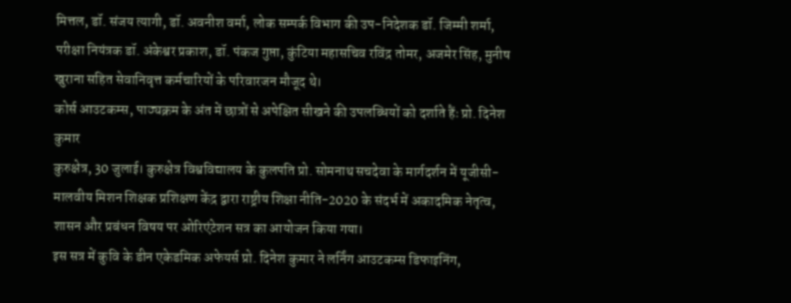मित्तल, डॉ. संजय त्यागी, डॉ. अवनीश वर्मा, लोक सम्पर्क विभाग की उप-निदेशक डॉ. जिम्मी शर्मा, परीक्षा नियंत्रक डॉ. अंकेश्वर प्रकाश, डॉ. पंकज गुप्ता, कुंटिया महासचिव रविंद्र तोमर, अजमेर सिंह, मुनीष खुराना सहित सेवानिवृत्त कर्मचारियों के परिवारजन मौजूद थे।
कोर्स आउटकम्स, पाठ्यक्रम के अंत में छात्रों से अपेक्षित सीखने की उपलब्धियों को दर्शाते हैंः प्रो. दिनेश कुमार
कुरुक्षेत्र, 30 जुलाई। कुरुक्षेत्र विश्वविद्यालय के कुलपति प्रो. सोमनाथ सचदेवा के मार्गदर्शन में यूजीसी-मालवीय मिशन शिक्षक प्रशिक्षण केंद्र द्वारा राष्ट्रीय शिक्षा नीति-2020 के संदर्भ में अकादमिक नेतृत्व, शासन और प्रबंधन विषय पर ओरिएंटेशन सत्र का आयोजन किया गया।
इस सत्र में कुवि के डीन एकेडमिक अफेयर्स प्रो. दिनेश कुमार ने लर्निंग आउटकम्स डिफाइनिंग,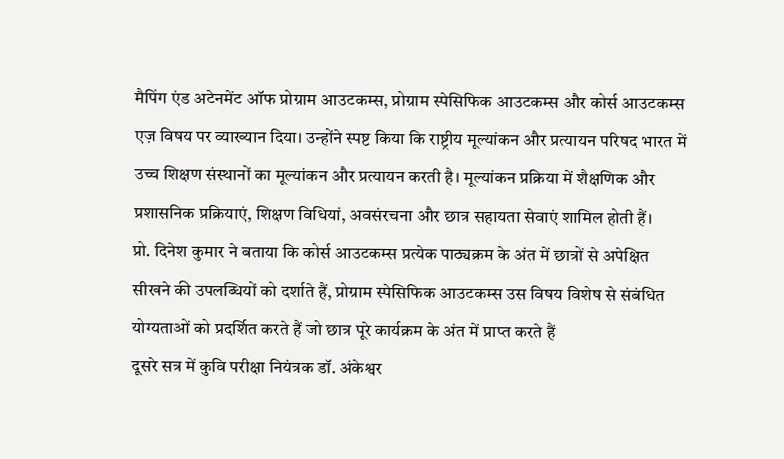मैपिंग एंड अटेनमेंट ऑफ प्रोग्राम आउटकम्स, प्रोग्राम स्पेसिफिक आउटकम्स और कोर्स आउटकम्स एज़ विषय पर व्याख्यान दिया। उन्होंने स्पष्ट किया कि राष्ट्रीय मूल्यांकन और प्रत्यायन परिषद भारत में उच्च शिक्षण संस्थानों का मूल्यांकन और प्रत्यायन करती है। मूल्यांकन प्रक्रिया में शैक्षणिक और प्रशासनिक प्रक्रियाएं, शिक्षण विधियां, अवसंरचना और छात्र सहायता सेवाएं शामिल होती हैं।
प्रो. दिनेश कुमार ने बताया कि कोर्स आउटकम्स प्रत्येक पाठ्यक्रम के अंत में छात्रों से अपेक्षित सीखने की उपलब्धियों को दर्शाते हैं, प्रोग्राम स्पेसिफिक आउटकम्स उस विषय विशेष से संबंधित योग्यताओं को प्रदर्शित करते हैं जो छात्र पूरे कार्यक्रम के अंत में प्राप्त करते हैं
दूसरे सत्र में कुवि परीक्षा नियंत्रक डॉ. अंकेश्वर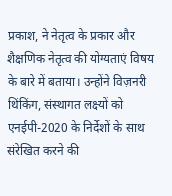प्रकाश, ने नेतृत्व के प्रकार और शैक्षणिक नेतृत्व की योग्यताएं विषय के बारे में बताया। उन्होंने विज़नरी थिंकिंग, संस्थागत लक्ष्यों को एनईपी-2020 के निर्देशों के साथ संरेखित करने की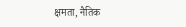क्षमता, नैतिक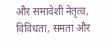और समावेशी नेतृत्व, विविधता, समता और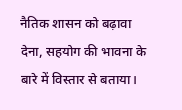नैतिक शासन को बढ़ावा देना, सहयोग की भावना के बारे में विस्तार से बताया।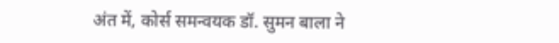अंत में, कोर्स समन्वयक डॉ. सुमन बाला ने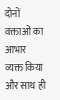दोनों वक्ताओं का आभार व्यक्त किया और साथ ही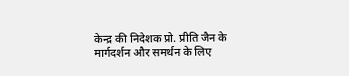केन्द्र की निदेशक प्रो. प्रीति जैन के मार्गदर्शन और समर्थन के लिए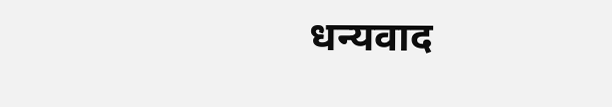धन्यवाद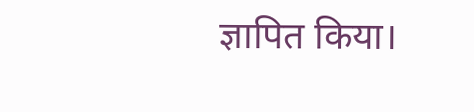ज्ञापित किया।